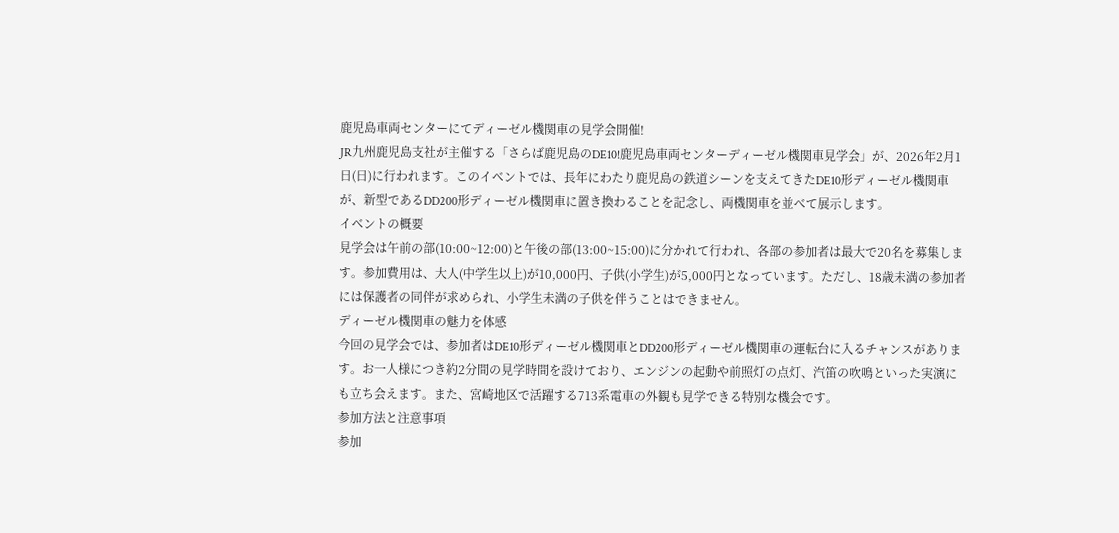鹿児島車両センターにてディーゼル機関車の見学会開催!
JR九州鹿児島支社が主催する「さらば鹿児島のDE10!鹿児島車両センターディーゼル機関車見学会」が、2026年2月1日(日)に行われます。このイベントでは、長年にわたり鹿児島の鉄道シーンを支えてきたDE10形ディーゼル機関車が、新型であるDD200形ディーゼル機関車に置き換わることを記念し、両機関車を並べて展示します。
イベントの概要
見学会は午前の部(10:00~12:00)と午後の部(13:00~15:00)に分かれて行われ、各部の参加者は最大で20名を募集します。参加費用は、大人(中学生以上)が10,000円、子供(小学生)が5,000円となっています。ただし、18歳未満の参加者には保護者の同伴が求められ、小学生未満の子供を伴うことはできません。
ディーゼル機関車の魅力を体感
今回の見学会では、参加者はDE10形ディーゼル機関車とDD200形ディーゼル機関車の運転台に入るチャンスがあります。お一人様につき約2分間の見学時間を設けており、エンジンの起動や前照灯の点灯、汽笛の吹鳴といった実演にも立ち会えます。また、宮崎地区で活躍する713系電車の外観も見学できる特別な機会です。
参加方法と注意事項
参加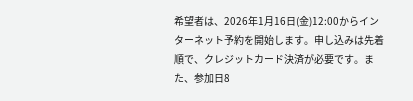希望者は、2026年1月16日(金)12:00からインターネット予約を開始します。申し込みは先着順で、クレジットカード決済が必要です。また、参加日8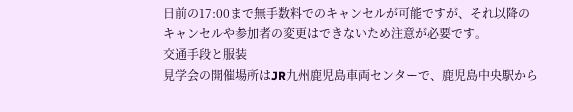日前の17:00まで無手数料でのキャンセルが可能ですが、それ以降のキャンセルや参加者の変更はできないため注意が必要です。
交通手段と服装
見学会の開催場所はJR九州鹿児島車両センターで、鹿児島中央駅から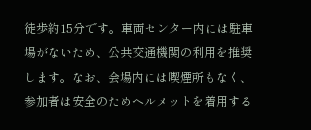徒歩約15分です。車両センター内には駐車場がないため、公共交通機関の利用を推奨します。なお、会場内には喫煙所もなく、参加者は安全のためヘルメットを着用する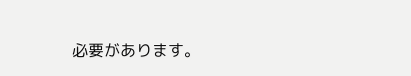必要があります。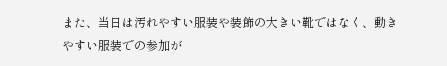また、当日は汚れやすい服装や装飾の大きい靴ではなく、動きやすい服装での参加が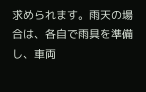求められます。雨天の場合は、各自で雨具を準備し、車両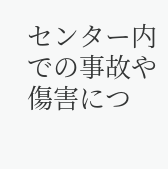センター内での事故や傷害につ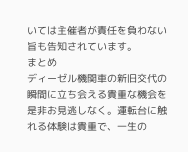いては主催者が責任を負わない旨も告知されています。
まとめ
ディーゼル機関車の新旧交代の瞬間に立ち会える貴重な機会を是非お見逃しなく。運転台に触れる体験は貴重で、一生の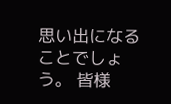思い出になることでしょう。 皆様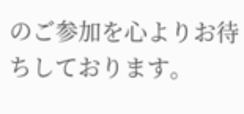のご参加を心よりお待ちしております。